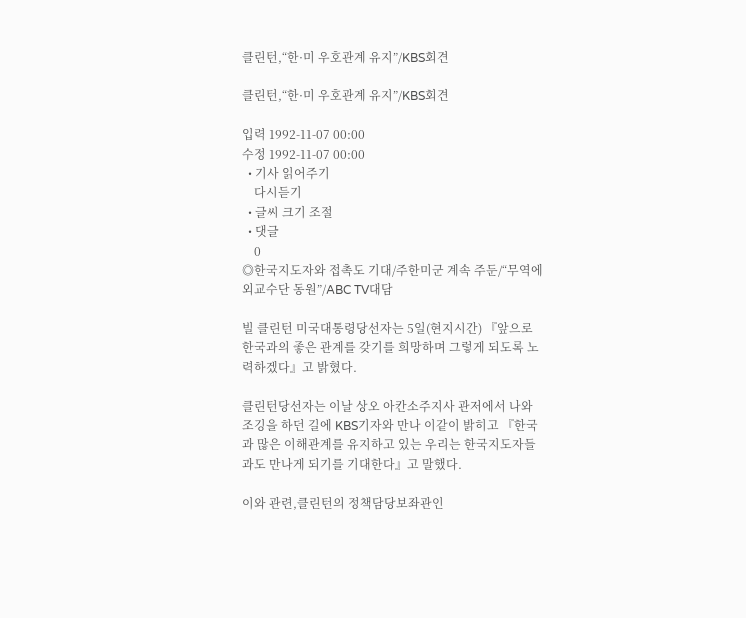클린턴,“한·미 우호관계 유지”/KBS회견

클린턴,“한·미 우호관계 유지”/KBS회견

입력 1992-11-07 00:00
수정 1992-11-07 00:00
  • 기사 읽어주기
    다시듣기
  • 글씨 크기 조절
  • 댓글
    0
◎한국지도자와 접촉도 기대/주한미군 계속 주둔/“무역에 외교수단 동원”/ABC TV대담

빌 클린턴 미국대통령당선자는 5일(현지시간) 『앞으로 한국과의 좋은 관계를 갖기를 희망하며 그렇게 되도록 노력하겠다』고 밝혔다.

클린턴당선자는 이날 상오 아칸소주지사 관저에서 나와 조깅을 하던 길에 KBS기자와 만나 이같이 밝히고 『한국과 많은 이해관계를 유지하고 있는 우리는 한국지도자들과도 만나게 되기를 기대한다』고 말했다.

이와 관련,클린턴의 정책담당보좌관인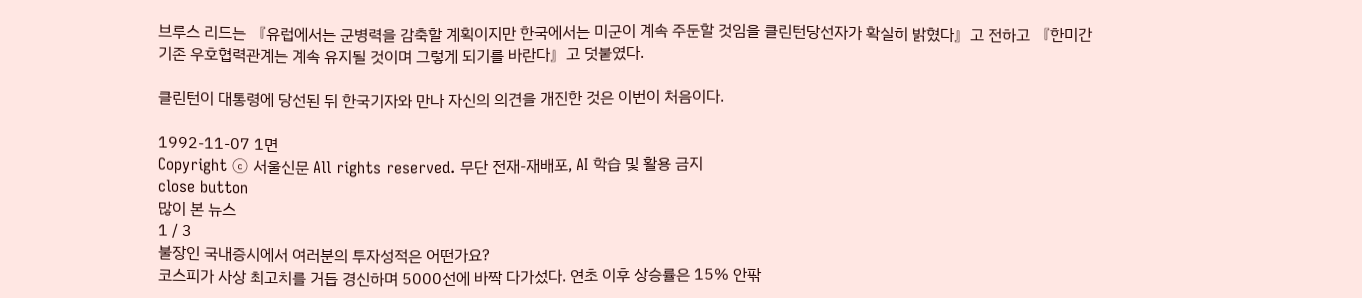브루스 리드는 『유럽에서는 군병력을 감축할 계획이지만 한국에서는 미군이 계속 주둔할 것임을 클린턴당선자가 확실히 밝혔다』고 전하고 『한미간 기존 우호협력관계는 계속 유지될 것이며 그렇게 되기를 바란다』고 덧붙였다.

클린턴이 대통령에 당선된 뒤 한국기자와 만나 자신의 의견을 개진한 것은 이번이 처음이다.

1992-11-07 1면
Copyright ⓒ 서울신문 All rights reserved. 무단 전재-재배포, AI 학습 및 활용 금지
close button
많이 본 뉴스
1 / 3
불장인 국내증시에서 여러분의 투자성적은 어떤가요?
코스피가 사상 최고치를 거듭 경신하며 5000선에 바짝 다가섰다. 연초 이후 상승률은 15% 안팎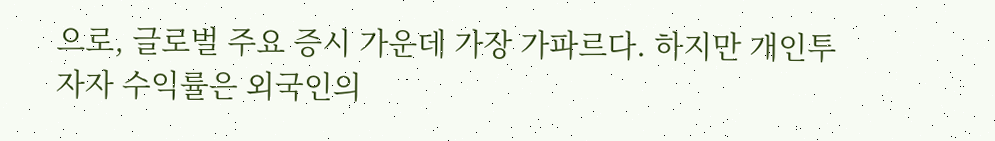으로, 글로벌 주요 증시 가운데 가장 가파르다. 하지만 개인투자자 수익률은 외국인의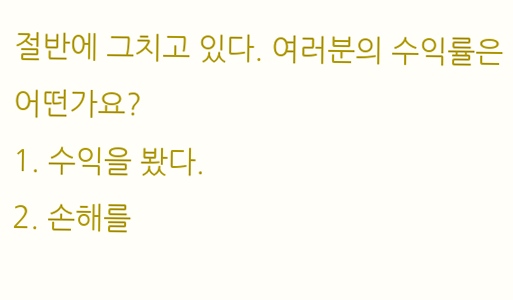절반에 그치고 있다. 여러분의 수익률은 어떤가요?
1. 수익을 봤다.
2. 손해를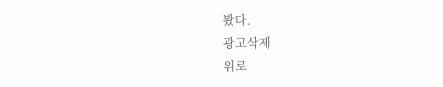봤다.
광고삭제
위로